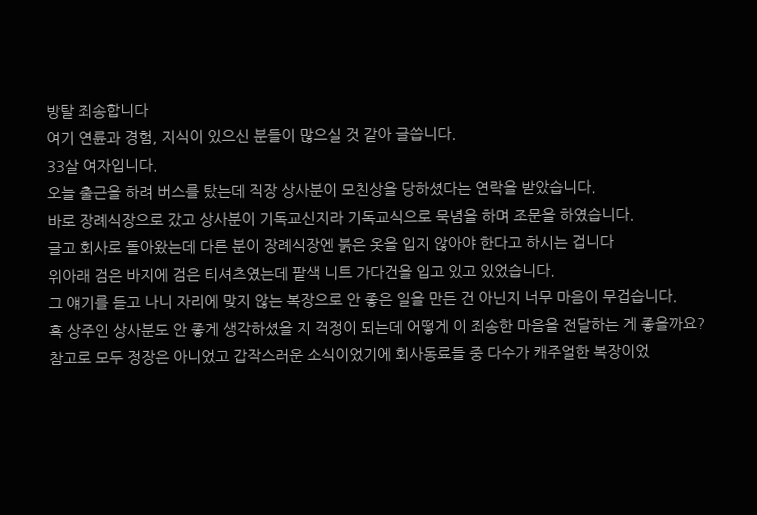방탈 죄송합니다
여기 연륜과 경험, 지식이 있으신 분들이 많으실 것 같아 글씁니다.
33살 여자입니다.
오늘 출근을 하려 버스를 탔는데 직장 상사분이 모친상을 당하셨다는 연락을 받았습니다.
바로 장례식장으로 갔고 상사분이 기독교신지라 기독교식으로 묵념을 하며 조문을 하였습니다.
글고 회사로 돌아왔는데 다른 분이 장례식장엔 붉은 옷을 입지 않아야 한다고 하시는 겁니다
위아래 검은 바지에 검은 티셔츠였는데 팥색 니트 가다건을 입고 있고 있었습니다.
그 얘기를 듣고 나니 자리에 맞지 않는 복장으로 안 좋은 일을 만든 건 아닌지 너무 마음이 무겁습니다.
혹 상주인 상사분도 안 좋게 생각하셨을 지 걱정이 되는데 어떻게 이 죄송한 마음을 전달하는 게 좋을까요?
참고로 모두 정장은 아니었고 갑작스러운 소식이었기에 회사동료들 중 다수가 캐주얼한 복장이었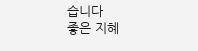습니다
좋은 지혜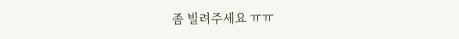좀 빌려주세요 ㅠㅠ